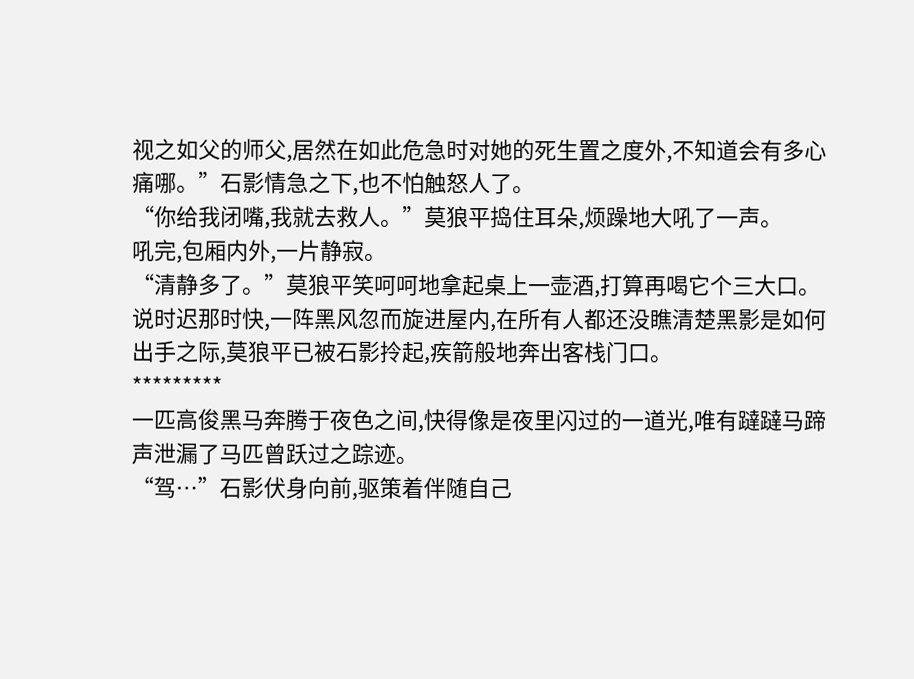视之如父的师父,居然在如此危急时对她的死生置之度外,不知道会有多心痛哪。”石影情急之下,也不怕触怒人了。
“你给我闭嘴,我就去救人。”莫狼平捣住耳朵,烦躁地大吼了一声。
吼完,包厢内外,一片静寂。
“清静多了。”莫狼平笑呵呵地拿起桌上一壶酒,打算再喝它个三大口。
说时迟那时快,一阵黑风忽而旋进屋内,在所有人都还没瞧清楚黑影是如何出手之际,莫狼平已被石影拎起,疾箭般地奔出客栈门口。
*********
一匹高俊黑马奔腾于夜色之间,快得像是夜里闪过的一道光,唯有躂躂马蹄声泄漏了马匹曾跃过之踪迹。
“驾…”石影伏身向前,驱策着伴随自己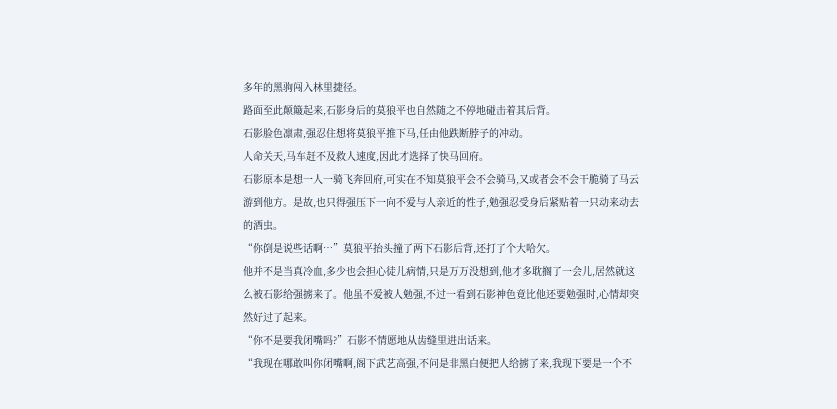多年的黑驹闯入林里捷径。
路面至此颠簸起来,石影身后的莫狼平也自然随之不停地碰击着其后背。
石影脸色凛肃,强忍住想将莫狼平推下马,任由他跌断脖子的冲动。
人命关天,马车赶不及救人速度,因此才选择了快马回府。
石影原本是想一人一骑飞奔回府,可实在不知莫狼平会不会骑马,又或者会不会干脆骑了马云游到他方。是故,也只得强压下一向不爱与人亲近的性子,勉强忍受身后紧贴着一只动来动去的酒虫。
“你倒是说些话啊…”莫狼平抬头撞了两下石影后背,还打了个大哈欠。
他并不是当真冷血,多少也会担心徒儿病情,只是万万没想到,他才多耽搁了一会儿,居然就这么被石影给强掳来了。他虽不爱被人勉强,不过一看到石影神色竟比他还要勉强时,心情却突然好过了起来。
“你不是要我闭嘴吗?”石影不情愿地从齿缝里进出话来。
“我现在哪敢叫你闭嘴啊,阁下武艺高强,不问是非黑白便把人给掳了来,我现下要是一个不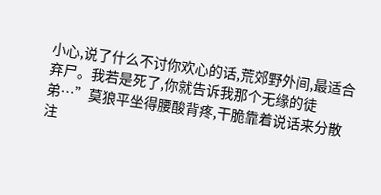小心,说了什么不讨你欢心的话,荒郊野外间,最适合弃尸。我若是死了,你就告诉我那个无缘的徒弟…”莫狼平坐得腰酸背疼,干脆靠着说话来分散注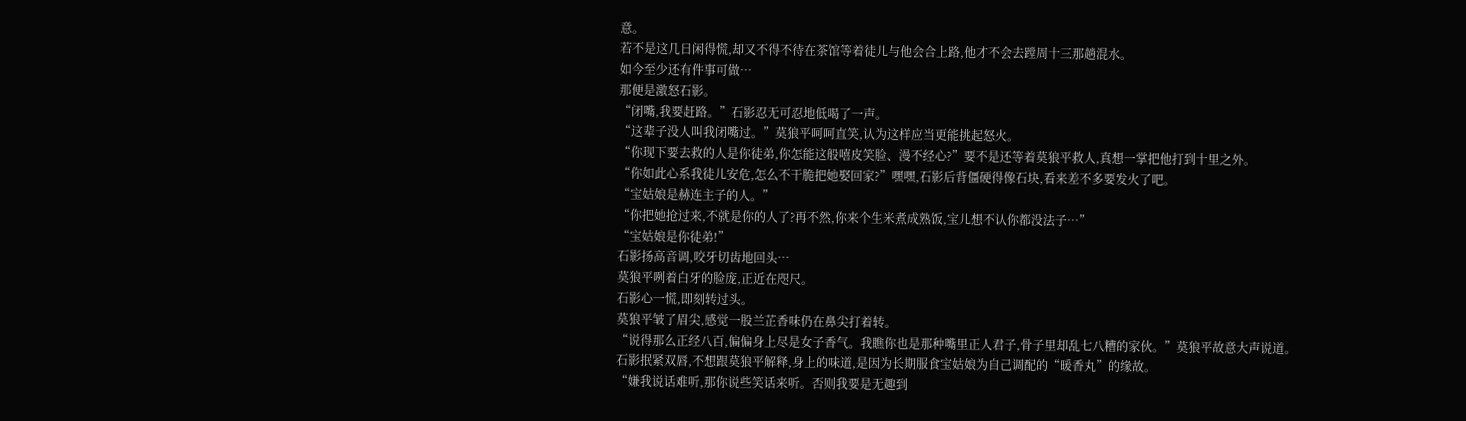意。
若不是这几日闲得慌,却又不得不待在茶馆等着徒儿与他会合上路,他才不会去蹚周十三那趟混水。
如今至少还有件事可做…
那便是激怒石影。
“闭嘴,我要赶路。”石影忍无可忍地低喝了一声。
“这辈子没人叫我闭嘴过。”莫狼平呵呵直笑,认为这样应当更能挑起怒火。
“你现下要去救的人是你徒弟,你怎能这般嘻皮笑脸、漫不经心?”要不是还等着莫狼平救人,真想一掌把他打到十里之外。
“你如此心系我徒儿安危,怎么不干脆把她娶回家?”嘿嘿,石影后背僵硬得像石块,看来差不多要发火了吧。
“宝姑娘是赫连主子的人。”
“你把她抢过来,不就是你的人了?再不然,你来个生米煮成熟饭,宝儿想不认你都没法子…”
“宝姑娘是你徒弟!”
石影扬高音调,咬牙切齿地回头…
莫狼平咧着白牙的脸庞,正近在咫尺。
石影心一慌,即刻转过头。
莫狼平皱了眉尖,感觉一股兰芷香味仍在鼻尖打着转。
“说得那么正经八百,偏偏身上尽是女子香气。我瞧你也是那种嘴里正人君子,骨子里却乱七八糟的家伙。”莫狼平故意大声说道。
石影抿紧双唇,不想跟莫狼平解释,身上的味道,是因为长期服食宝姑娘为自己调配的“暖香丸”的缘故。
“嫌我说话难听,那你说些笑话来听。否则我要是无趣到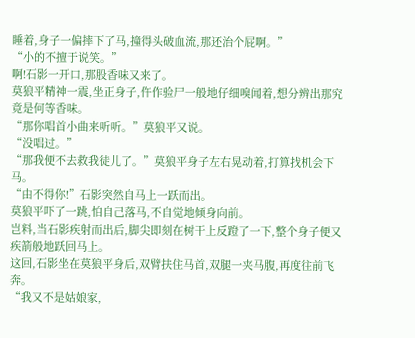睡着,身子一偏摔下了马,撞得头破血流,那还治个屁啊。”
“小的不擅于说笑。”
啊!石影一开口,那股香味又来了。
莫狼平精神一震,坐正身子,仵作验尸一般地仔细嗅闻着,想分辨出那究竟是何等香味。
“那你唱首小曲来听听。”莫狼平又说。
“没唱过。”
“那我便不去救我徒儿了。”莫狼平身子左右晃动着,打算找机会下马。
“由不得你!”石影突然自马上一跃而出。
莫狼平吓了一跳,怕自己落马,不自觉地倾身向前。
岂料,当石影疾射而出后,脚尖即刻在树干上反蹬了一下,整个身子便又疾箭般地跃回马上。
这回,石影坐在莫狼平身后,双臂扶住马首,双腿一夹马腹,再度往前飞奔。
“我又不是姑娘家,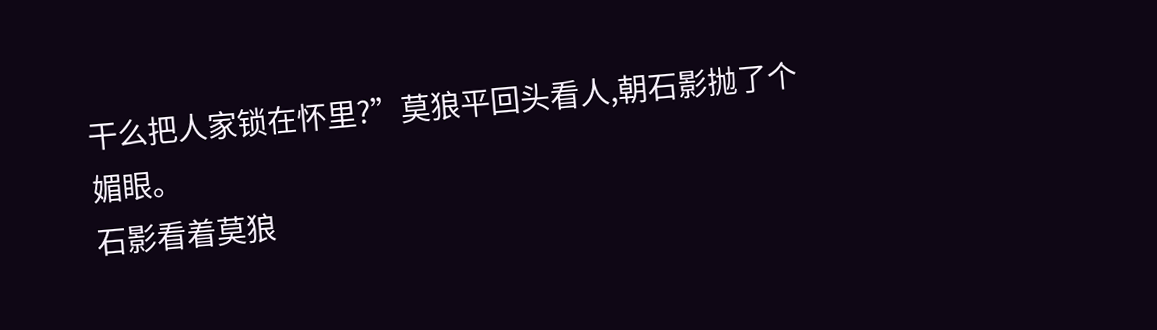干么把人家锁在怀里?”莫狼平回头看人,朝石影抛了个媚眼。
石影看着莫狼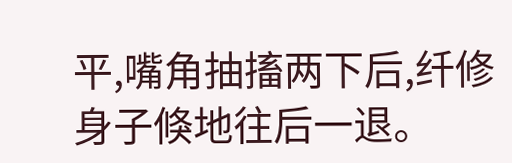平,嘴角抽搐两下后,纤修身子倏地往后一退。